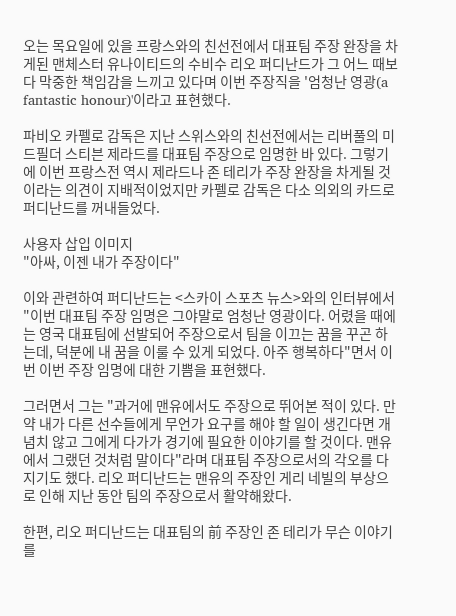오는 목요일에 있을 프랑스와의 친선전에서 대표팀 주장 완장을 차게된 맨체스터 유나이티드의 수비수 리오 퍼디난드가 그 어느 때보다 막중한 책임감을 느끼고 있다며 이번 주장직을 '엄청난 영광(a fantastic honour)'이라고 표현했다.

파비오 카펠로 감독은 지난 스위스와의 친선전에서는 리버풀의 미드필더 스티븐 제라드를 대표팀 주장으로 임명한 바 있다. 그렇기에 이번 프랑스전 역시 제라드나 존 테리가 주장 완장을 차게될 것이라는 의견이 지배적이었지만 카펠로 감독은 다소 의외의 카드로 퍼디난드를 꺼내들었다.

사용자 삽입 이미지
"아싸, 이젠 내가 주장이다"

이와 관련하여 퍼디난드는 <스카이 스포츠 뉴스>와의 인터뷰에서 "이번 대표팀 주장 임명은 그야말로 엄청난 영광이다. 어렸을 때에는 영국 대표팀에 선발되어 주장으로서 팀을 이끄는 꿈을 꾸곤 하는데, 덕분에 내 꿈을 이룰 수 있게 되었다. 아주 행복하다"면서 이번 이번 주장 임명에 대한 기쁨을 표현했다.

그러면서 그는 "과거에 맨유에서도 주장으로 뛰어본 적이 있다. 만약 내가 다른 선수들에게 무언가 요구를 해야 할 일이 생긴다면 개념치 않고 그에게 다가가 경기에 필요한 이야기를 할 것이다. 맨유에서 그랬던 것처럼 말이다"라며 대표팀 주장으로서의 각오를 다지기도 했다. 리오 퍼디난드는 맨유의 주장인 게리 네빌의 부상으로 인해 지난 동안 팀의 주장으로서 활약해왔다.

한편, 리오 퍼디난드는 대표팀의 前 주장인 존 테리가 무슨 이야기를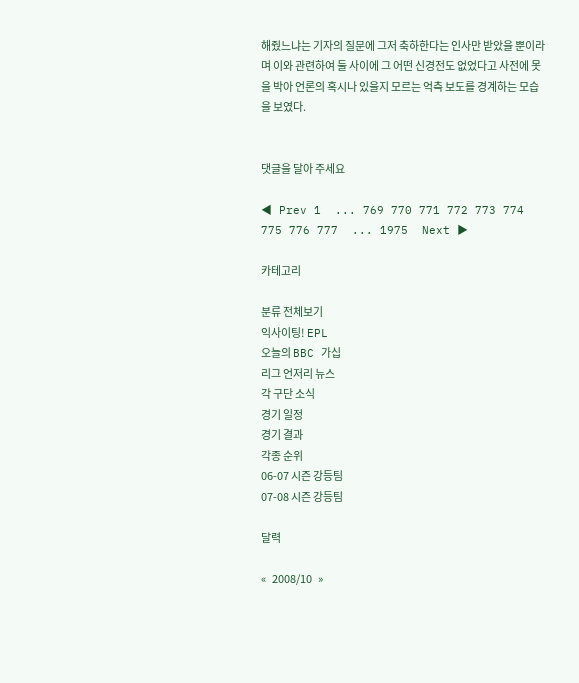해줬느냐는 기자의 질문에 그저 축하한다는 인사만 받았을 뿐이라며 이와 관련하여 둘 사이에 그 어떤 신경전도 없었다고 사전에 못을 박아 언론의 혹시나 있을지 모르는 억측 보도를 경계하는 모습을 보였다.


댓글을 달아 주세요

◀ Prev 1  ... 769 770 771 772 773 774 775 776 777  ... 1975  Next ▶

카테고리

분류 전체보기
익사이팅! EPL
오늘의 BBC 가십
리그 언저리 뉴스
각 구단 소식
경기 일정
경기 결과
각종 순위
06-07 시즌 강등팀
07-08 시즌 강등팀

달력

«   2008/10   »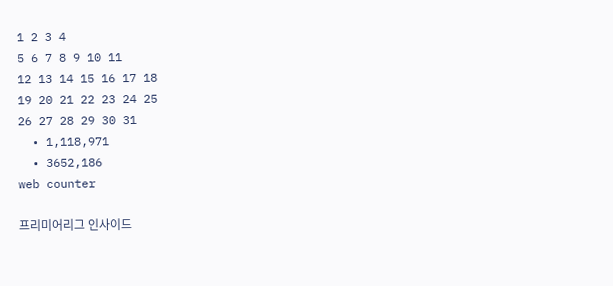1 2 3 4
5 6 7 8 9 10 11
12 13 14 15 16 17 18
19 20 21 22 23 24 25
26 27 28 29 30 31
  • 1,118,971
  • 3652,186
web counter

프리미어리그 인사이드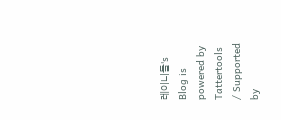레이니돌's Blog is powered by Tattertools / Supported by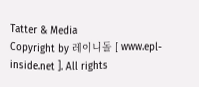Tatter & Media
Copyright by 레이니돌 [ www.epl-inside.net ]. All rights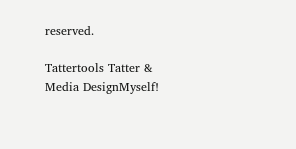reserved.

Tattertools Tatter & Media DesignMyself!